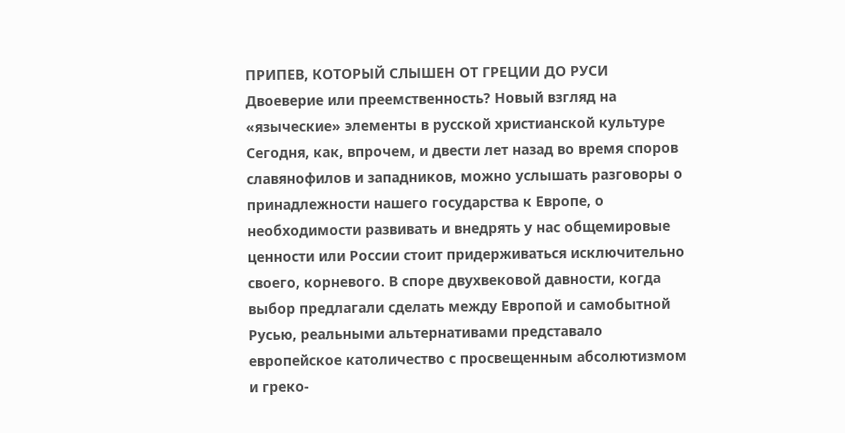ПРИПЕВ, КОТОРЫЙ СЛЫШЕН ОТ ГРЕЦИИ ДО РУСИ
Двоеверие или преемственность? Новый взгляд на «языческие» элементы в русской христианской культуре
Сегодня, как, впрочем, и двести лет назад во время споров славянофилов и западников, можно услышать разговоры о принадлежности нашего государства к Европе, о необходимости развивать и внедрять у нас общемировые ценности или России стоит придерживаться исключительно своего, корневого. В споре двухвековой давности, когда выбор предлагали сделать между Европой и самобытной Русью, реальными альтернативами представало европейское католичество с просвещенным абсолютизмом и греко-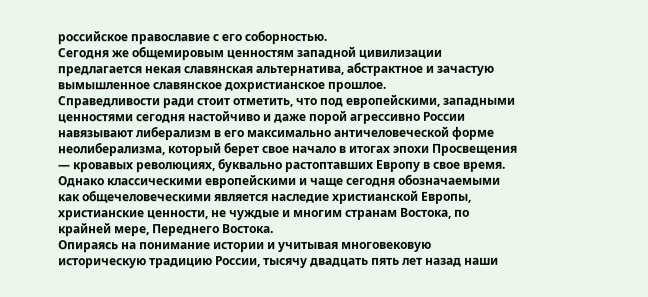российское православие с его соборностью.
Сегодня же общемировым ценностям западной цивилизации предлагается некая славянская альтернатива, абстрактное и зачастую вымышленное славянское дохристианское прошлое.
Справедливости ради стоит отметить, что под европейскими, западными ценностями сегодня настойчиво и даже порой агрессивно России навязывают либерализм в его максимально античеловеческой форме неолиберализма, который берет свое начало в итогах эпохи Просвещения — кровавых революциях, буквально растоптавших Европу в свое время. Однако классическими европейскими и чаще сегодня обозначаемыми как общечеловеческими является наследие христианской Европы, христианские ценности, не чуждые и многим странам Востока, по крайней мере, Переднего Востока.
Опираясь на понимание истории и учитывая многовековую историческую традицию России, тысячу двадцать пять лет назад наши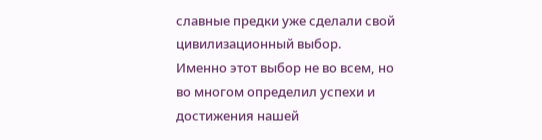славные предки уже сделали свой цивилизационный выбор. Именно этот выбор не во всем, но во многом определил успехи и достижения нашей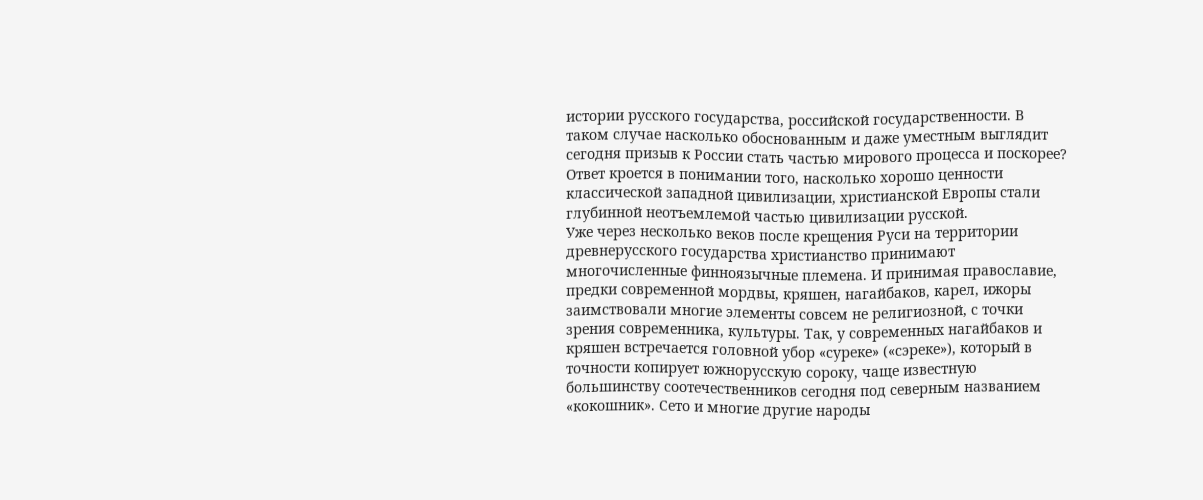истории русского государства, российской государственности. В таком случае насколько обоснованным и даже уместным выглядит сегодня призыв к России стать частью мирового процесса и поскорее? Ответ кроется в понимании того, насколько хорошо ценности классической западной цивилизации, христианской Европы стали глубинной неотъемлемой частью цивилизации русской.
Уже через несколько веков после крещения Руси на территории древнерусского государства христианство принимают многочисленные финноязычные племена. И принимая православие, предки современной мордвы, кряшен, нагайбаков, карел, ижоры заимствовали многие элементы совсем не религиозной, с точки зрения современника, культуры. Так, у современных нагайбаков и кряшен встречается головной убор «суреке» («сэреке»), который в точности копирует южнорусскую сороку, чаще известную большинству соотечественников сегодня под северным названием «кокошник». Сето и многие другие народы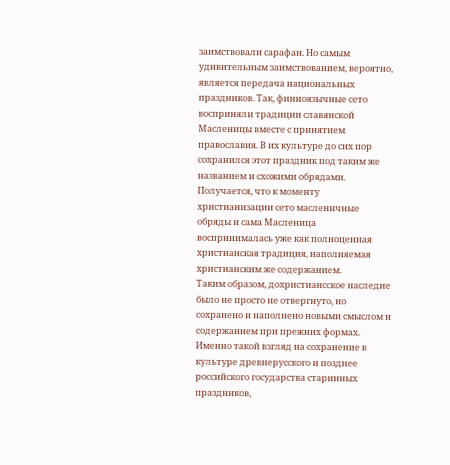заимствовали сарафан. Но самым удивительным заимствованием, вероятно, является передача национальных праздников. Так, финноязычные сето восприняли традиции славянской Масленицы вместе с принятием православия. В их культуре до сих пор сохранился этот праздник под таким же названием и схожими обрядами. Получается, что к моменту христианизации сето масленичные обряды и сама Масленица воспринималась уже как полноценная христианская традиция, наполняемая христианским же содержанием.
Таким образом, дохристиансское наследие было не просто не отвергнуто, но сохранено и наполнено новыми смыслом и содержанием при прежних формах. Именно такой взгляд на сохранение в культуре древнерусского и позднее российского государства старинных праздников,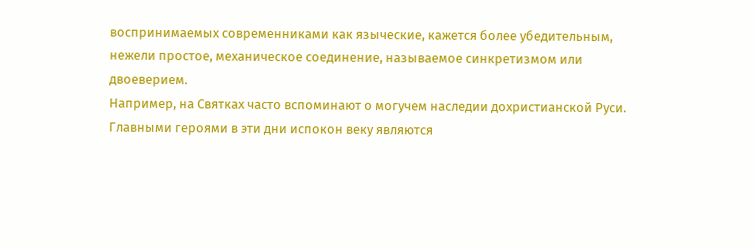воспринимаемых современниками как языческие, кажется более убедительным, нежели простое, механическое соединение, называемое синкретизмом или двоеверием.
Например, на Святках часто вспоминают о могучем наследии дохристианской Руси. Главными героями в эти дни испокон веку являются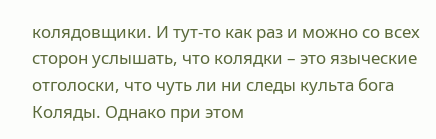колядовщики. И тут-то как раз и можно со всех сторон услышать, что колядки – это языческие отголоски, что чуть ли ни следы культа бога Коляды. Однако при этом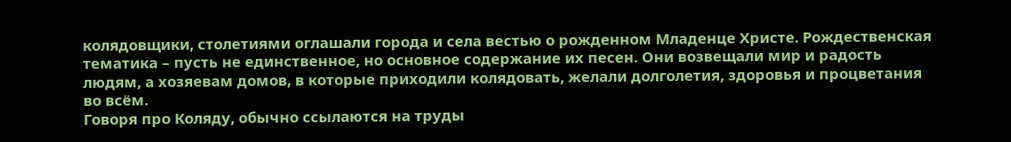колядовщики, столетиями оглашали города и села вестью о рожденном Младенце Христе. Рождественская тематика – пусть не единственное, но основное содержание их песен. Они возвещали мир и радость людям, а хозяевам домов, в которые приходили колядовать, желали долголетия, здоровья и процветания во всём.
Говоря про Коляду, обычно ссылаются на труды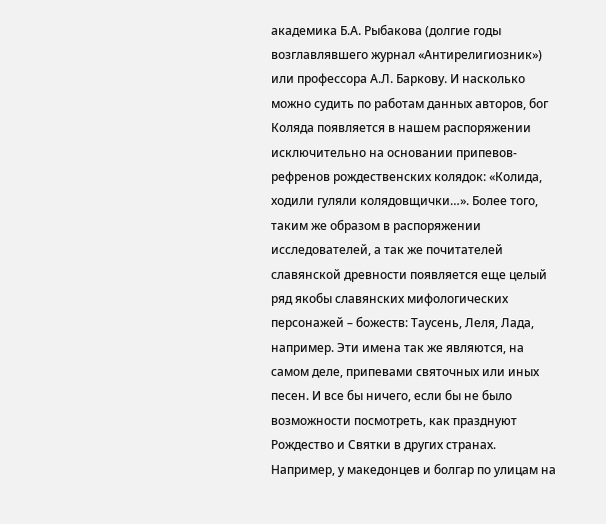академика Б.А. Рыбакова (долгие годы возглавлявшего журнал «Антирелигиозник») или профессора А.Л. Баркову. И насколько можно судить по работам данных авторов, бог Коляда появляется в нашем распоряжении исключительно на основании припевов-рефренов рождественских колядок: «Колида, ходили гуляли колядовщички…». Более того, таким же образом в распоряжении исследователей, а так же почитателей славянской древности появляется еще целый ряд якобы славянских мифологических персонажей – божеств: Таусень, Леля, Лада, например. Эти имена так же являются, на самом деле, припевами святочных или иных песен. И все бы ничего, если бы не было возможности посмотреть, как празднуют Рождество и Святки в других странах. Например, у македонцев и болгар по улицам на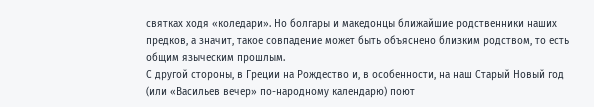святках ходя «коледари». Но болгары и македонцы ближайшие родственники наших предков, а значит, такое совпадение может быть объяснено близким родством, то есть общим языческим прошлым.
С другой стороны, в Греции на Рождество и, в особенности, на наш Старый Новый год (или «Васильев вечер» по-народному календарю) поют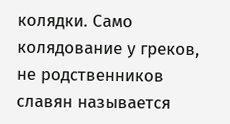колядки. Само колядование у греков, не родственников славян называется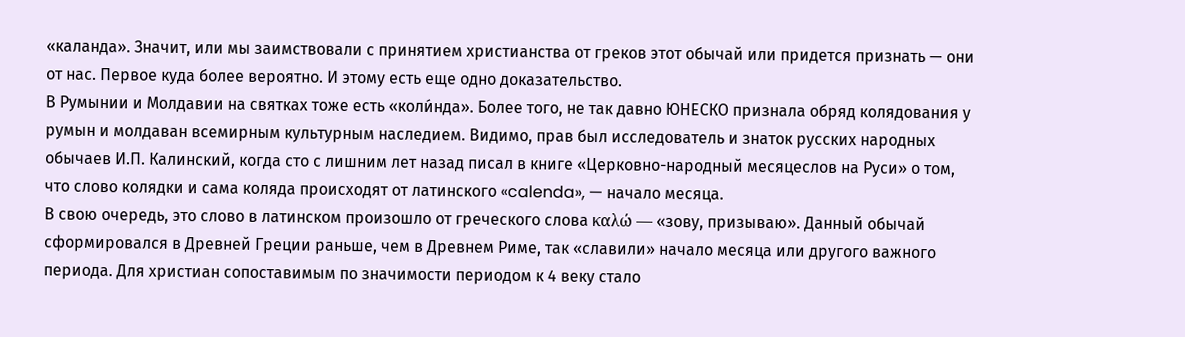«каланда». Значит, или мы заимствовали с принятием христианства от греков этот обычай или придется признать — они от нас. Первое куда более вероятно. И этому есть еще одно доказательство.
В Румынии и Молдавии на святках тоже есть «коли́нда». Более того, не так давно ЮНЕСКО признала обряд колядования у румын и молдаван всемирным культурным наследием. Видимо, прав был исследователь и знаток русских народных обычаев И.П. Калинский, когда сто с лишним лет назад писал в книге «Церковно-народный месяцеслов на Руси» о том, что слово колядки и сама коляда происходят от латинского «calenda», — начало месяца.
В свою очередь, это слово в латинском произошло от греческого слова καλώ — «зову, призываю». Данный обычай сформировался в Древней Греции раньше, чем в Древнем Риме, так «славили» начало месяца или другого важного периода. Для христиан сопоставимым по значимости периодом к 4 веку стало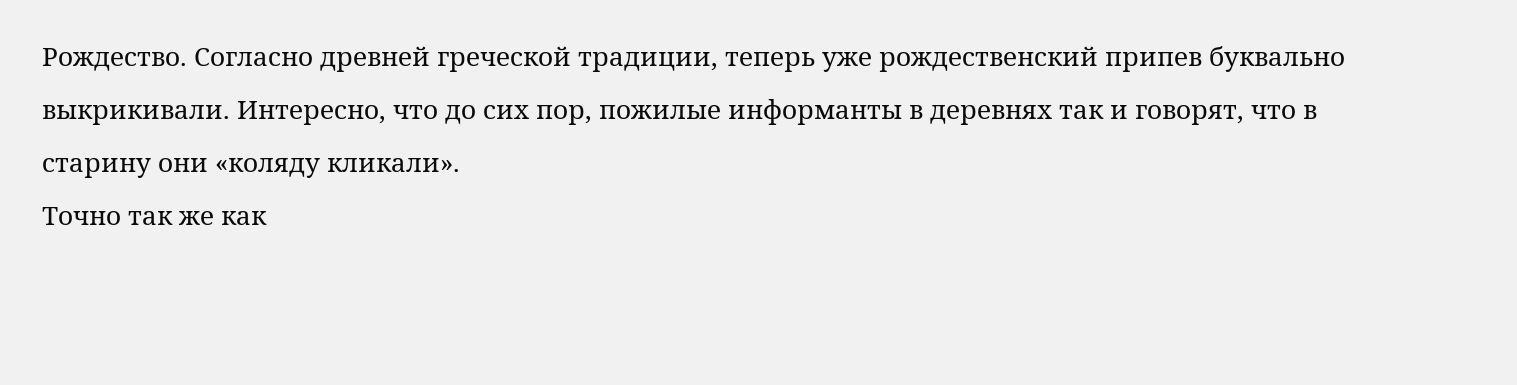Рождество. Согласно древней греческой традиции, теперь уже рождественский припев буквально выкрикивали. Интересно, что до сих пор, пожилые информанты в деревнях так и говорят, что в старину они «коляду кликали».
Точно так же как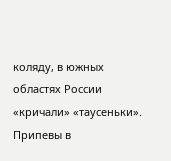коляду, в южных областях России «кричали» «таусеньки». Припевы в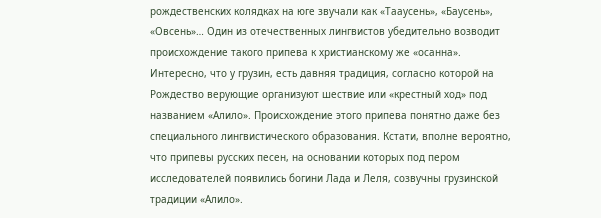рождественских колядках на юге звучали как «Тааусень», «Баусень», «Овсень»… Один из отечественных лингвистов убедительно возводит происхождение такого припева к христианскому же «осанна».
Интересно, что у грузин, есть давняя традиция, согласно которой на Рождество верующие организуют шествие или «крестный ход» под названием «Алило». Происхождение этого припева понятно даже без специального лингвистического образования. Кстати, вполне вероятно, что припевы русских песен, на основании которых под пером исследователей появились богини Лада и Леля, созвучны грузинской традиции «Алило».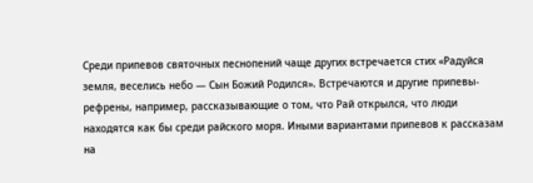Среди припевов святочных песнопений чаще других встречается стих «Радуйся земля, веселись небо — Сын Божий Родился». Встречаются и другие припевы-рефрены, например, рассказывающие о том, что Рай открылся, что люди находятся как бы среди райского моря. Иными вариантами припевов к рассказам на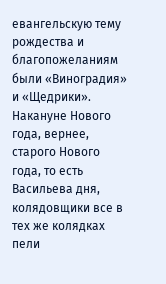евангельскую тему рождества и благопожеланиям были «Виноградия» и «Щедрики». Накануне Нового года, вернее, старого Нового года, то есть Васильева дня, колядовщики все в тех же колядках пели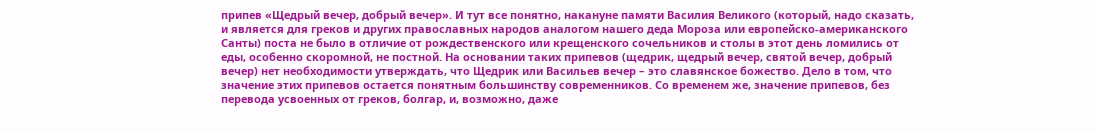припев «Щедрый вечер, добрый вечер». И тут все понятно, накануне памяти Василия Великого (который, надо сказать, и является для греков и других православных народов аналогом нашего деда Мороза или европейско-американского Санты) поста не было в отличие от рождественского или крещенского сочельников и столы в этот день ломились от еды, особенно скоромной, не постной. На основании таких припевов (щедрик, щедрый вечер, святой вечер, добрый вечер) нет необходимости утверждать, что Щедрик или Васильев вечер – это славянское божество. Дело в том, что значение этих припевов остается понятным большинству современников. Со временем же, значение припевов, без перевода усвоенных от греков, болгар, и, возможно, даже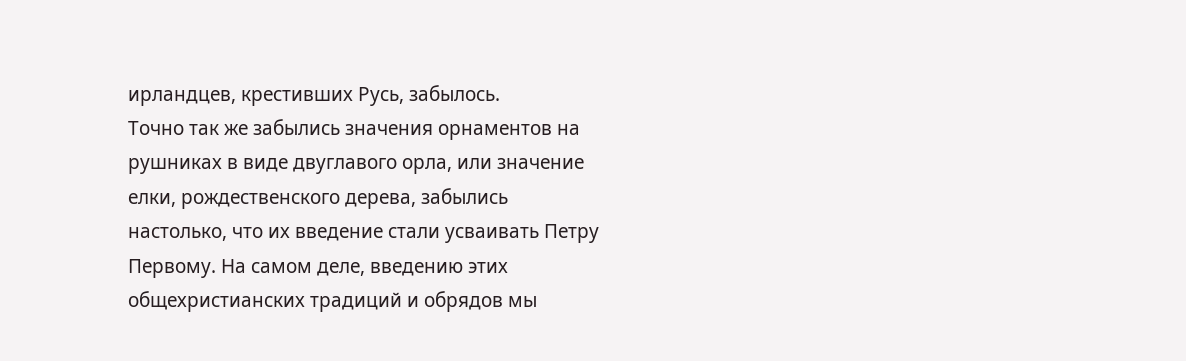ирландцев, крестивших Русь, забылось.
Точно так же забылись значения орнаментов на рушниках в виде двуглавого орла, или значение елки, рождественского дерева, забылись настолько, что их введение стали усваивать Петру Первому. На самом деле, введению этих общехристианских традиций и обрядов мы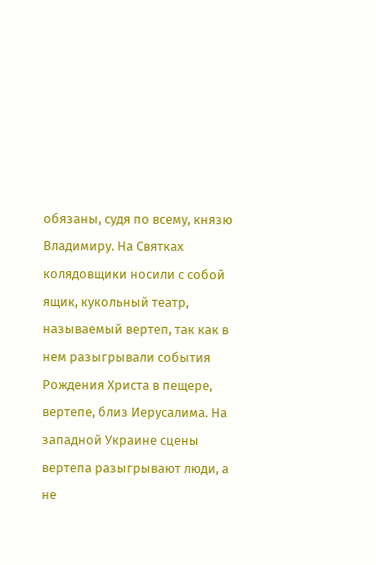обязаны, судя по всему, князю Владимиру. На Святках колядовщики носили с собой ящик, кукольный театр, называемый вертеп, так как в нем разыгрывали события Рождения Христа в пещере, вертепе, близ Иерусалима. На западной Украине сцены вертепа разыгрывают люди, а не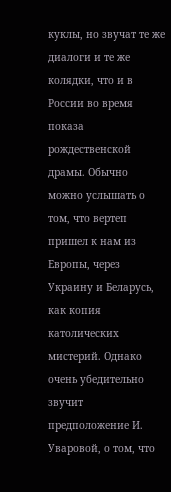куклы, но звучат те же диалоги и те же колядки, что и в России во время показа рождественской драмы. Обычно можно услышать о том, что вертеп пришел к нам из Европы, через Украину и Беларусь, как копия католических мистерий. Однако очень убедительно звучит предположение И. Уваровой, о том, что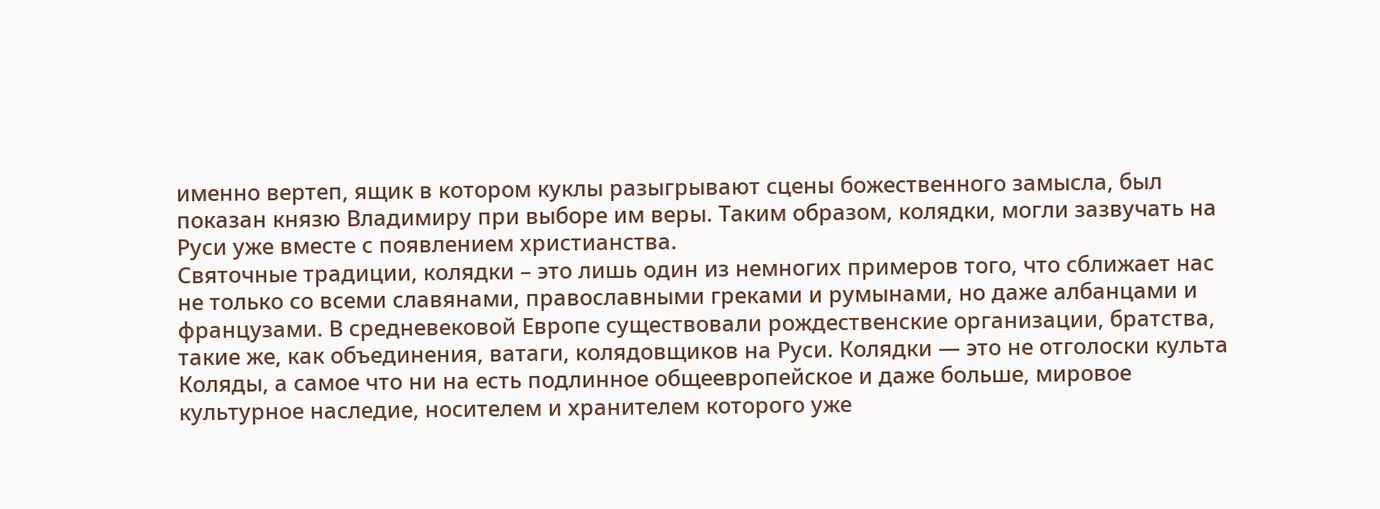именно вертеп, ящик в котором куклы разыгрывают сцены божественного замысла, был показан князю Владимиру при выборе им веры. Таким образом, колядки, могли зазвучать на Руси уже вместе с появлением христианства.
Святочные традиции, колядки – это лишь один из немногих примеров того, что сближает нас не только со всеми славянами, православными греками и румынами, но даже албанцами и французами. В средневековой Европе существовали рождественские организации, братства, такие же, как объединения, ватаги, колядовщиков на Руси. Колядки — это не отголоски культа Коляды, а самое что ни на есть подлинное общеевропейское и даже больше, мировое культурное наследие, носителем и хранителем которого уже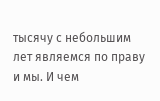тысячу с небольшим лет являемся по праву и мы. И чем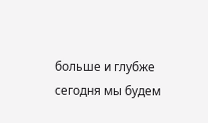больше и глубже сегодня мы будем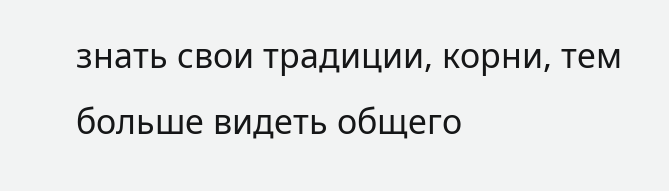знать свои традиции, корни, тем больше видеть общего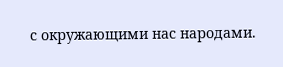с окружающими нас народами.